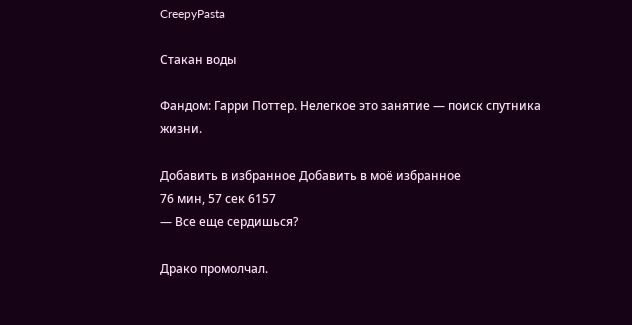CreepyPasta

Стакан воды

Фандом: Гарри Поттер. Нелегкое это занятие — поиск спутника жизни.

Добавить в избранное Добавить в моё избранное
76 мин, 57 сек 6157
— Все еще сердишься?

Драко промолчал.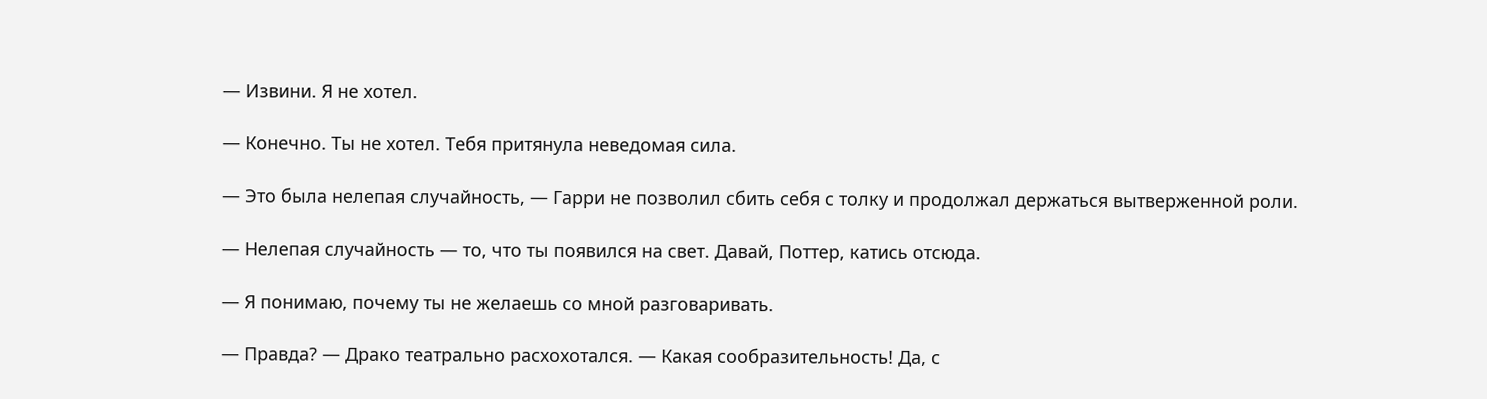— Извини. Я не хотел.

— Конечно. Ты не хотел. Тебя притянула неведомая сила.

— Это была нелепая случайность, — Гарри не позволил сбить себя с толку и продолжал держаться вытверженной роли.

— Нелепая случайность — то, что ты появился на свет. Давай, Поттер, катись отсюда.

— Я понимаю, почему ты не желаешь со мной разговаривать.

— Правда? — Драко театрально расхохотался. — Какая сообразительность! Да, с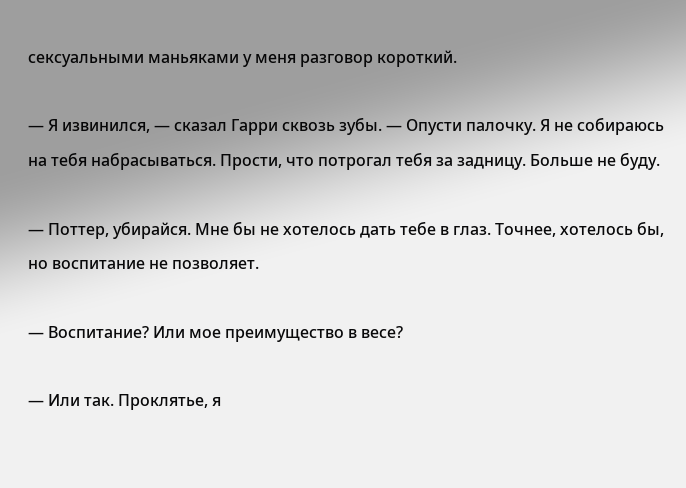сексуальными маньяками у меня разговор короткий.

— Я извинился, — сказал Гарри сквозь зубы. — Опусти палочку. Я не собираюсь на тебя набрасываться. Прости, что потрогал тебя за задницу. Больше не буду.

— Поттер, убирайся. Мне бы не хотелось дать тебе в глаз. Точнее, хотелось бы, но воспитание не позволяет.

— Воспитание? Или мое преимущество в весе?

— Или так. Проклятье, я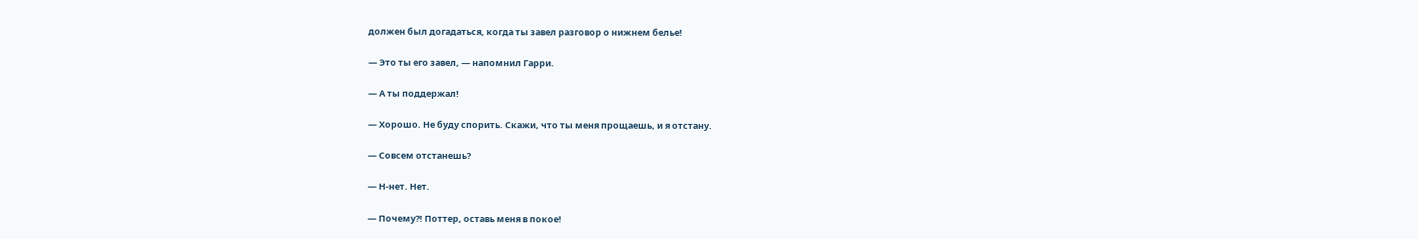должен был догадаться, когда ты завел разговор о нижнем белье!

— Это ты его завел, — напомнил Гарри.

— А ты поддержал!

— Хорошо. Не буду спорить. Скажи, что ты меня прощаешь, и я отстану.

— Совсем отстанешь?

— Н-нет. Нет.

— Почему?! Поттер, оставь меня в покое!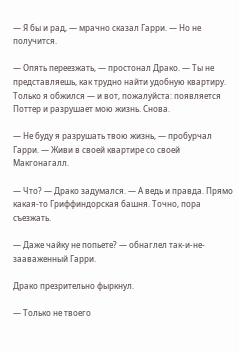— Я бы и рад, — мрачно сказал Гарри. — Но не получится.

— Опять переезжать, — простонал Драко. — Ты не представляешь, как трудно найти удобную квартиру. Только я обжился — и вот, пожалуйста: появляется Поттер и разрушает мою жизнь. Снова.

— Не буду я разрушать твою жизнь, — пробурчал Гарри. — Живи в своей квартире со своей Макгонагалл.

— Что? — Драко задумался. — А ведь и правда. Прямо какая-то Гриффиндорская башня. Точно, пора съезжать.

— Даже чайку не попьете? — обнаглел так-и-не-зааваженный Гарри.

Драко презрительно фыркнул.

— Только не твоего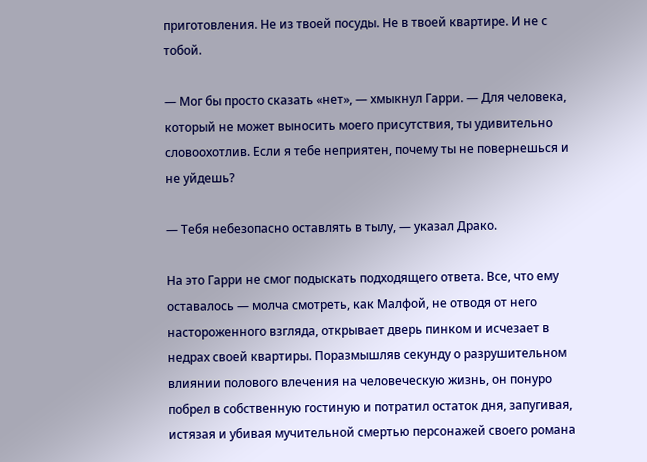приготовления. Не из твоей посуды. Не в твоей квартире. И не с тобой.

— Мог бы просто сказать «нет», — хмыкнул Гарри. — Для человека, который не может выносить моего присутствия, ты удивительно словоохотлив. Если я тебе неприятен, почему ты не повернешься и не уйдешь?

— Тебя небезопасно оставлять в тылу, — указал Драко.

На это Гарри не смог подыскать подходящего ответа. Все, что ему оставалось — молча смотреть, как Малфой, не отводя от него настороженного взгляда, открывает дверь пинком и исчезает в недрах своей квартиры. Поразмышляв секунду о разрушительном влиянии полового влечения на человеческую жизнь, он понуро побрел в собственную гостиную и потратил остаток дня, запугивая, истязая и убивая мучительной смертью персонажей своего романа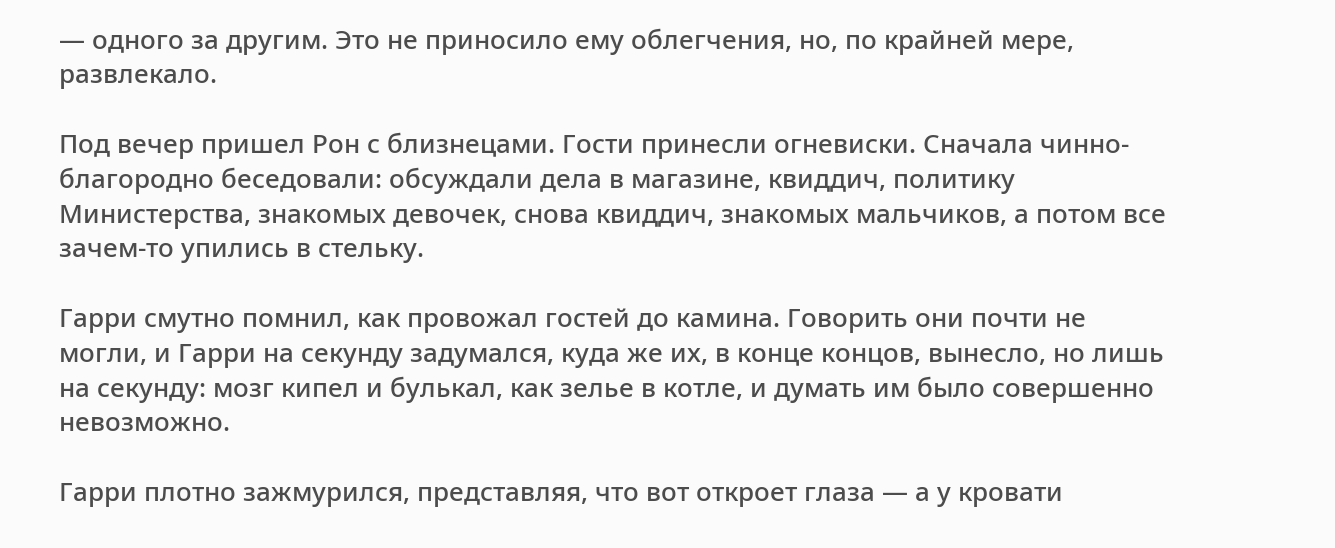— одного за другим. Это не приносило ему облегчения, но, по крайней мере, развлекало.

Под вечер пришел Рон с близнецами. Гости принесли огневиски. Сначала чинно-благородно беседовали: обсуждали дела в магазине, квиддич, политику Министерства, знакомых девочек, снова квиддич, знакомых мальчиков, а потом все зачем-то упились в стельку.

Гарри смутно помнил, как провожал гостей до камина. Говорить они почти не могли, и Гарри на секунду задумался, куда же их, в конце концов, вынесло, но лишь на секунду: мозг кипел и булькал, как зелье в котле, и думать им было совершенно невозможно.

Гарри плотно зажмурился, представляя, что вот откроет глаза — а у кровати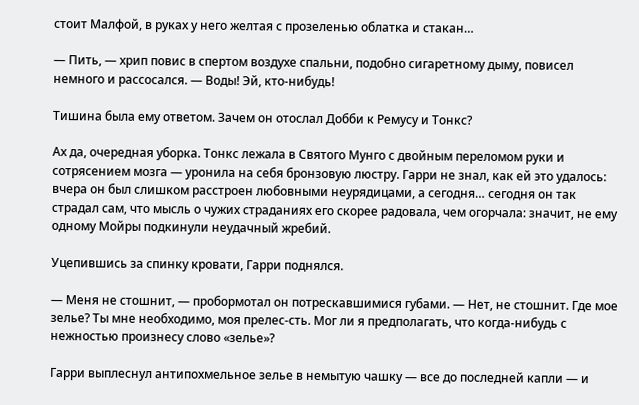стоит Малфой, в руках у него желтая с прозеленью облатка и стакан…

— Пить, — хрип повис в спертом воздухе спальни, подобно сигаретному дыму, повисел немного и рассосался. — Воды! Эй, кто-нибудь!

Тишина была ему ответом. Зачем он отослал Добби к Ремусу и Тонкс?

Ах да, очередная уборка. Тонкс лежала в Святого Мунго с двойным переломом руки и сотрясением мозга — уронила на себя бронзовую люстру. Гарри не знал, как ей это удалось: вчера он был слишком расстроен любовными неурядицами, а сегодня… сегодня он так страдал сам, что мысль о чужих страданиях его скорее радовала, чем огорчала: значит, не ему одному Мойры подкинули неудачный жребий.

Уцепившись за спинку кровати, Гарри поднялся.

— Меня не стошнит, — пробормотал он потрескавшимися губами. — Нет, не стошнит. Где мое зелье? Ты мне необходимо, моя прелес-сть. Мог ли я предполагать, что когда-нибудь с нежностью произнесу слово «зелье»?

Гарри выплеснул антипохмельное зелье в немытую чашку — все до последней капли — и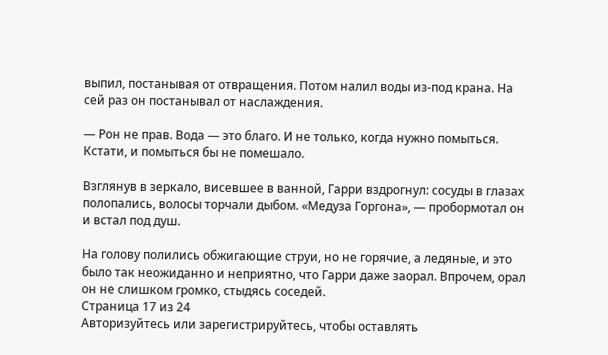выпил, постанывая от отвращения. Потом налил воды из-под крана. На сей раз он постанывал от наслаждения.

— Рон не прав. Вода — это благо. И не только, когда нужно помыться. Кстати, и помыться бы не помешало.

Взглянув в зеркало, висевшее в ванной, Гарри вздрогнул: сосуды в глазах полопались, волосы торчали дыбом. «Медуза Горгона», — пробормотал он и встал под душ.

На голову полились обжигающие струи, но не горячие, а ледяные, и это было так неожиданно и неприятно, что Гарри даже заорал. Впрочем, орал он не слишком громко, стыдясь соседей.
Страница 17 из 24
Авторизуйтесь или зарегистрируйтесь, чтобы оставлять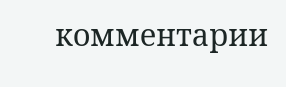комментарии